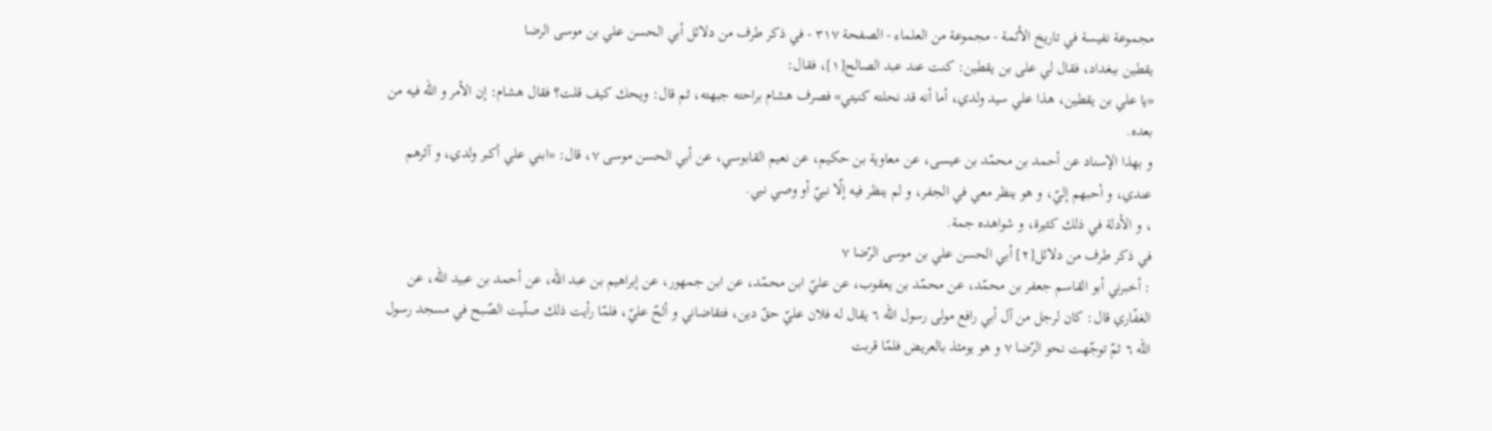مجموعة نفيسة في تاريخ الأئمة - مجموعة من العلماء - الصفحة ٣١٧ - في ذكر طرف من دلائل أبي الحسن علي بن موسى الرضا
يقطين ببغداد، فقال لي على بن يقطين: كنت عند عبد الصالح[١]، فقال:
«يا علي بن يقطين، هذا علي سيد ولدي، أما أنه قد نحلته كنيتي» فصرف هشام براحته جبهته، ثم قال: ويحك كيف قلت؟ فقال هشام: إن الأمر و اللّه فيه من بعده.
و بهذا الإسناد عن أحمد بن محمّد بن عيسى، عن معاوية بن حكيم، عن نعيم القابوسي، عن أبي الحسن موسى ٧، قال: «ابني علي أكبر ولدي، و آثرهم عندي، و أحبهم إليّ، و هو ينظر معي في الجفر، و لم ينظر فيه إلّا نبيّ أو وصي نبي.
، و الأدلة في ذلك كثيرة، و شواهده جمة.
في ذكر طرف من دلائل[٢] أبي الحسن علي بن موسى الرّضا ٧
: أخبرني أبو القاسم جعفر بن محمّد، عن محمّد بن يعقوب، عن عليّ ابن محمّد، عن ابن جمهور، عن إبراهيم بن عبد اللّه، عن أحمد بن عبيد اللّه، عن الغفّاري قال: كان لرجل من آل أبي رافع مولى رسول اللّه ٦ يقال له فلان عليّ حقّ دين، فتقاضاني و ألحّ عليّ، فلمّا رأيت ذلك صلّيت الصّبح في مسجد رسول اللّه ٦ ثمّ توجّهت نحو الرّضا ٧ و هو يومئذ بالعريض فلمّا قربت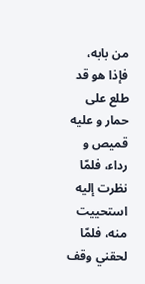من بابه، فإذا هو قد طلع على حمار و عليه قميص و رداء، فلمّا نظرت إليه استحييت منه، فلمّا لحقني وقف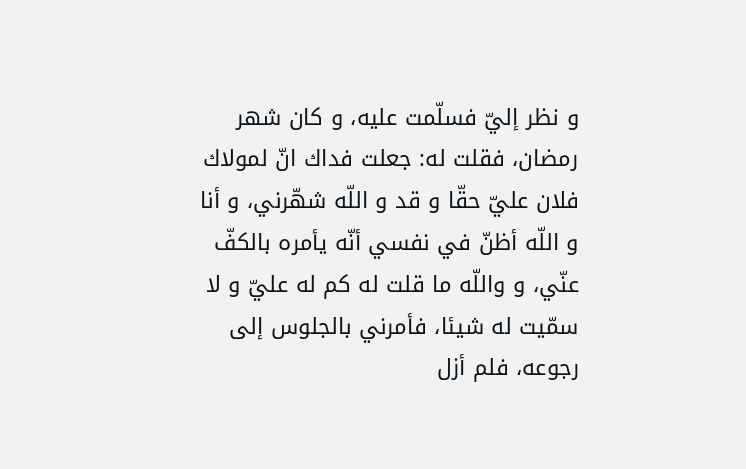و نظر إليّ فسلّمت عليه، و كان شهر رمضان، فقلت له: جعلت فداك انّ لمولاك فلان عليّ حقّا و قد و اللّه شهّرني، و أنا و اللّه أظنّ في نفسي أنّه يأمره بالكفّ عنّي، و واللّه ما قلت له كم له عليّ و لا سمّيت له شيئا، فأمرني بالجلوس إلى رجوعه، فلم أزل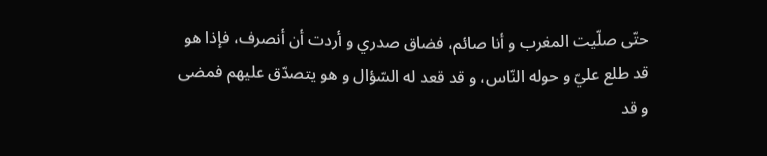حتّى صلّيت المغرب و أنا صائم، فضاق صدري و أردت أن أنصرف، فإذا هو قد طلع عليّ و حوله النّاس، و قد قعد له السّؤال و هو يتصدّق عليهم فمضى و قد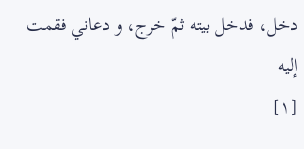دخل، فدخل بيته ثمّ خرج، و دعاني فقمت إليه
[١]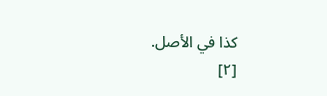كذا في الأصل.
[٢]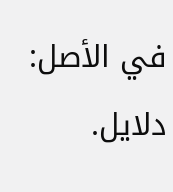في الأصل: دلايل.